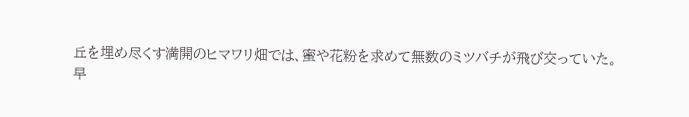丘を埋め尽くす満開のヒマワリ畑では、蜜や花粉を求めて無数のミツバチが飛び交っていた。
早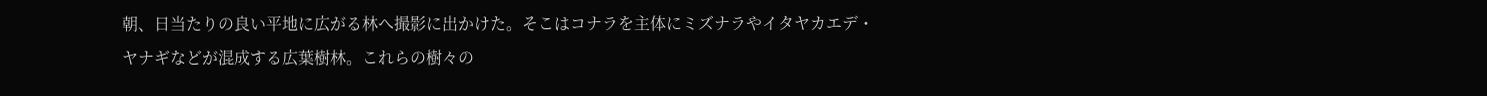朝、日当たりの良い平地に広がる林へ撮影に出かけた。そこはコナラを主体にミズナラやイタヤカエデ・ヤナギなどが混成する広葉樹林。これらの樹々の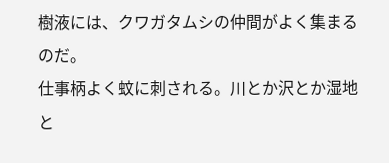樹液には、クワガタムシの仲間がよく集まるのだ。
仕事柄よく蚊に刺される。川とか沢とか湿地と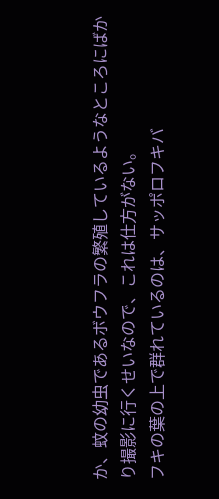か、蚊の幼虫であるボウフラの繁殖しているようなところにばかり撮影に行くせいなので、これは仕方がない。
フキの葉の上で群れているのは、サッポロフキバ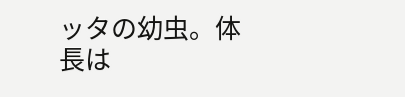ッタの幼虫。体長は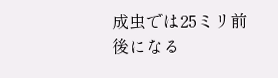成虫では25ミリ前後になる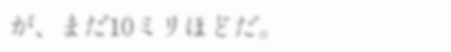が、まだ10ミリほどだ。